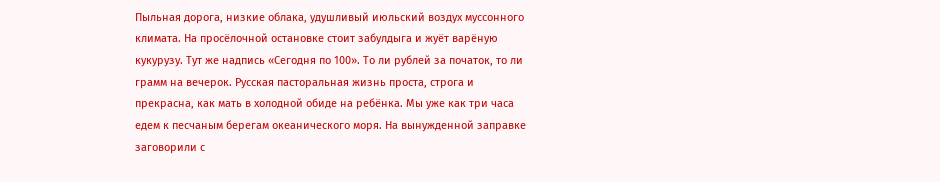Пыльная дорога, низкие облака, удушливый июльский воздух муссонного климата. На просёлочной остановке стоит забулдыга и жуёт варёную кукурузу. Тут же надпись «Сегодня по 100». То ли рублей за початок, то ли грамм на вечерок. Русская пасторальная жизнь проста, строга и прекрасна, как мать в холодной обиде на ребёнка. Мы уже как три часа едем к песчаным берегам океанического моря. На вынужденной заправке заговорили с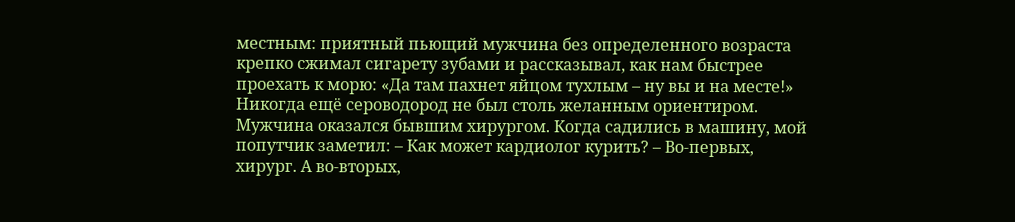местным: приятный пьющий мужчина без определенного возраста крепко сжимал сигарету зубами и рассказывал, как нам быстрее проехать к морю: «Да там пахнет яйцом тухлым – ну вы и на месте!» Никогда ещё сероводород не был столь желанным ориентиром. Мужчина оказался бывшим хирургом. Когда садились в машину, мой попутчик заметил: – Как может кардиолог курить? – Во-первых, хирург. А во-вторых,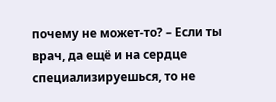почему не может-то? – Если ты врач, да ещё и на сердце специализируешься, то не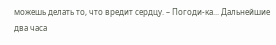можешь делать то, что вредит сердцу. – Погоди-ка... Дальнейшие два часа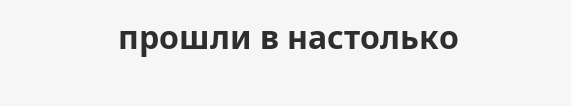прошли в настолько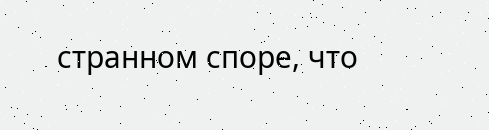странном споре, что